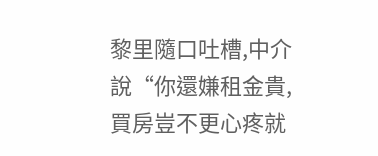黎里隨口吐槽,中介說“你還嫌租金貴,買房豈不更心疼就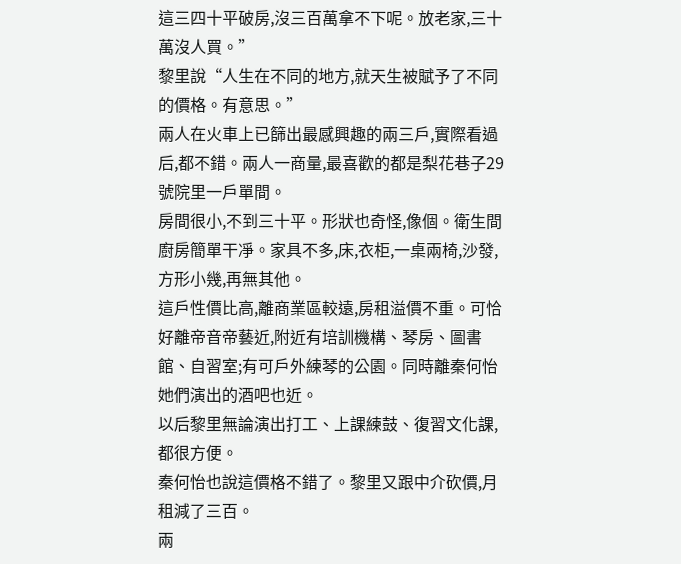這三四十平破房,沒三百萬拿不下呢。放老家,三十萬沒人買。”
黎里說“人生在不同的地方,就天生被賦予了不同的價格。有意思。”
兩人在火車上已篩出最感興趣的兩三戶,實際看過后,都不錯。兩人一商量,最喜歡的都是梨花巷子29號院里一戶單間。
房間很小,不到三十平。形狀也奇怪,像個。衛生間廚房簡單干凈。家具不多,床,衣柜,一桌兩椅,沙發,方形小幾,再無其他。
這戶性價比高,離商業區較遠,房租溢價不重。可恰好離帝音帝藝近,附近有培訓機構、琴房、圖書館、自習室;有可戶外練琴的公園。同時離秦何怡她們演出的酒吧也近。
以后黎里無論演出打工、上課練鼓、復習文化課,都很方便。
秦何怡也說這價格不錯了。黎里又跟中介砍價,月租減了三百。
兩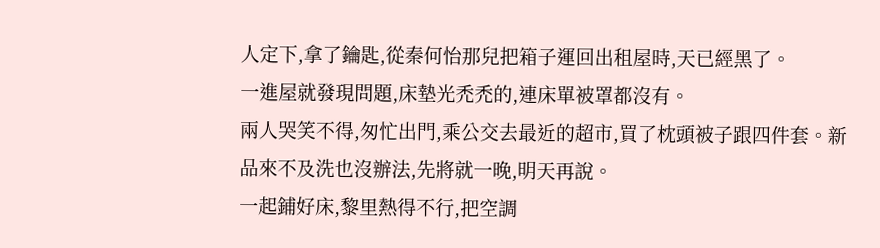人定下,拿了鑰匙,從秦何怡那兒把箱子運回出租屋時,天已經黑了。
一進屋就發現問題,床墊光禿禿的,連床單被罩都沒有。
兩人哭笑不得,匆忙出門,乘公交去最近的超市,買了枕頭被子跟四件套。新品來不及洗也沒辦法,先將就一晚,明天再說。
一起鋪好床,黎里熱得不行,把空調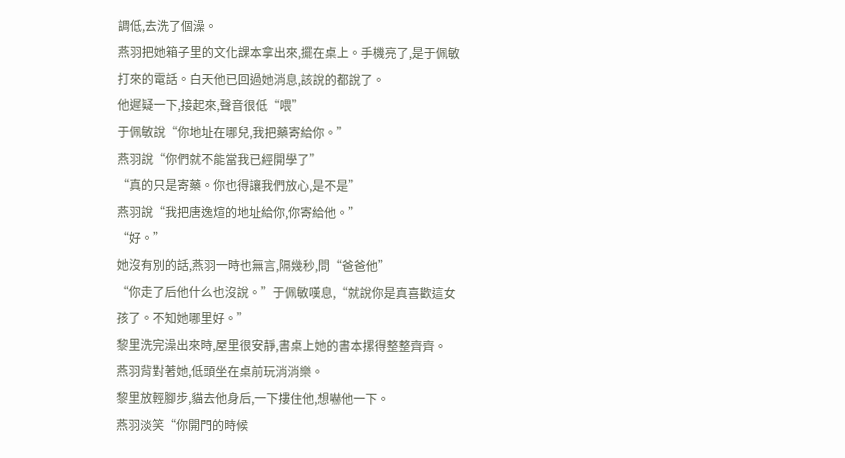調低,去洗了個澡。
燕羽把她箱子里的文化課本拿出來,擺在桌上。手機亮了,是于佩敏打來的電話。白天他已回過她消息,該說的都說了。
他遲疑一下,接起來,聲音很低“喂”
于佩敏說“你地址在哪兒,我把藥寄給你。”
燕羽說“你們就不能當我已經開學了”
“真的只是寄藥。你也得讓我們放心,是不是”
燕羽說“我把唐逸煊的地址給你,你寄給他。”
“好。”
她沒有別的話,燕羽一時也無言,隔幾秒,問“爸爸他”
“你走了后他什么也沒說。”于佩敏嘆息,“就說你是真喜歡這女孩了。不知她哪里好。”
黎里洗完澡出來時,屋里很安靜,書桌上她的書本摞得整整齊齊。
燕羽背對著她,低頭坐在桌前玩消消樂。
黎里放輕腳步,貓去他身后,一下摟住他,想嚇他一下。
燕羽淡笑“你開門的時候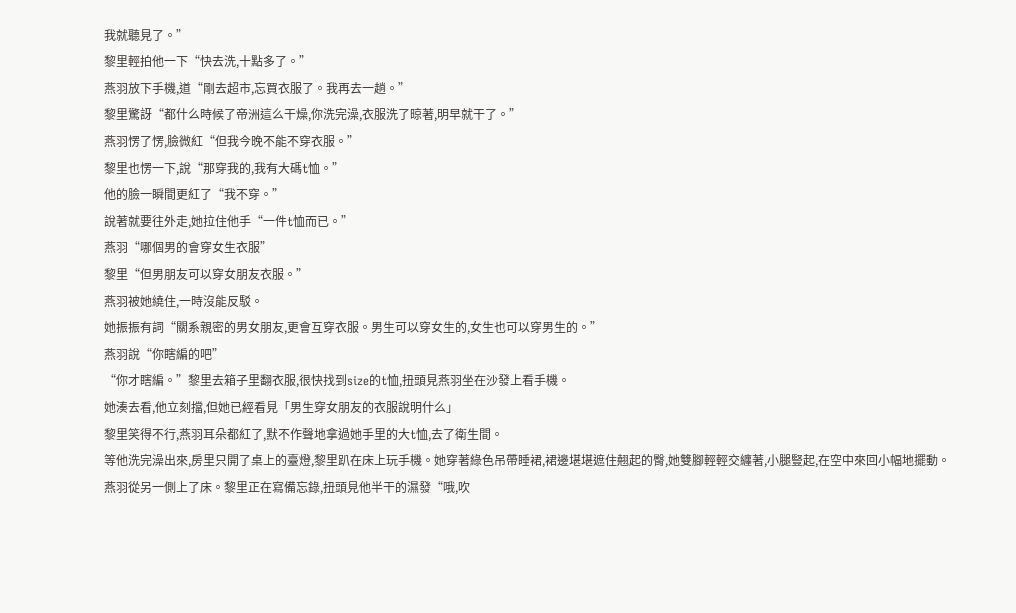我就聽見了。”
黎里輕拍他一下“快去洗,十點多了。”
燕羽放下手機,道“剛去超市,忘買衣服了。我再去一趟。”
黎里驚訝“都什么時候了帝洲這么干燥,你洗完澡,衣服洗了晾著,明早就干了。”
燕羽愣了愣,臉微紅“但我今晚不能不穿衣服。”
黎里也愣一下,說“那穿我的,我有大碼t恤。”
他的臉一瞬間更紅了“我不穿。”
說著就要往外走,她拉住他手“一件t恤而已。”
燕羽“哪個男的會穿女生衣服”
黎里“但男朋友可以穿女朋友衣服。”
燕羽被她繞住,一時沒能反駁。
她振振有詞“關系親密的男女朋友,更會互穿衣服。男生可以穿女生的,女生也可以穿男生的。”
燕羽說“你瞎編的吧”
“你才瞎編。”黎里去箱子里翻衣服,很快找到size的t恤,扭頭見燕羽坐在沙發上看手機。
她湊去看,他立刻擋,但她已經看見「男生穿女朋友的衣服說明什么」
黎里笑得不行,燕羽耳朵都紅了,默不作聲地拿過她手里的大t恤,去了衛生間。
等他洗完澡出來,房里只開了桌上的臺燈,黎里趴在床上玩手機。她穿著綠色吊帶睡裙,裙邊堪堪遮住翹起的臀,她雙腳輕輕交纏著,小腿豎起,在空中來回小幅地擺動。
燕羽從另一側上了床。黎里正在寫備忘錄,扭頭見他半干的濕發“哦,吹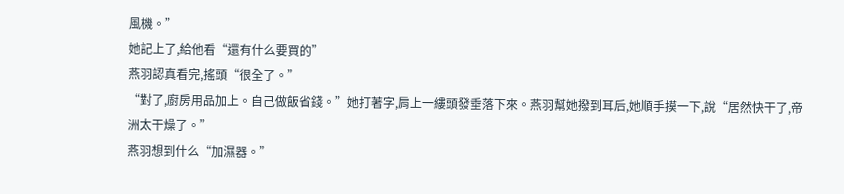風機。”
她記上了,給他看“還有什么要買的”
燕羽認真看完,搖頭“很全了。”
“對了,廚房用品加上。自己做飯省錢。”她打著字,肩上一縷頭發垂落下來。燕羽幫她撥到耳后,她順手摸一下,說“居然快干了,帝洲太干燥了。”
燕羽想到什么“加濕器。”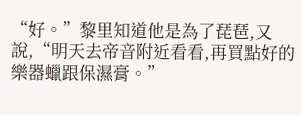“好。”黎里知道他是為了琵琶,又說,“明天去帝音附近看看,再買點好的樂器蠟跟保濕膏。”